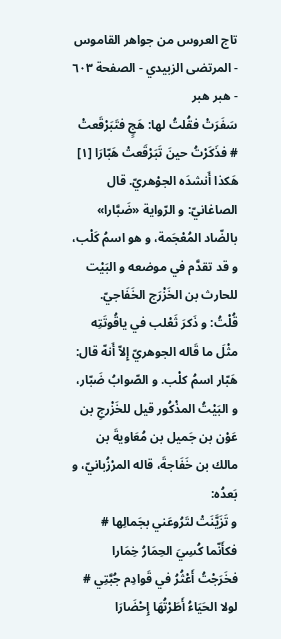تاج العروس من جواهر القاموس - المرتضى الزبيدي - الصفحة ٦٠٣ - هبر هبر
سَفَرَتْ فقُلتُ لها: هَجٍ فتَبَرْقَعتْ # فذَكَرْتُ حينَ تَبَرْقَعتْ هَبّارَا [١]
هَكذا أَنشدَه الجوْهريّ. قال الصاغانيّ: و الرّواية «ضَبَّارا» بالضّاد المُعْجَمة، و هو اسمُ كَلْب، و قد تقدَّم في موضعه و البَيْت للحارث بن الخَزْرَج الخَفَاجيّ.
قُلْتُ: و ذَكرَ ثَعْلب في ياقُوتَتِه مثْلَ ما قَاله الجوهريّ إِلاّ أَنهّ قال: هَبّار اسمُ كلْب. و الصّوابُ ضَبّار، و البَيْتُ المذْكُور قيل للخَزْرجِ بن عَوْن بن جَميل بن مُعَاويةَ بن مالك بن خَفَاجةَ، قاله المرْزُبانيّ، و بَعدُه:
و تَزَيَّنَتْ لتَرُوعَني بجَمالِها # فكأَنّما كُسِيَ الحِمَارُ خِمَارا
فخَرَجْتُ أَعْثُرُ في قَوادِم جُبَّتِي # لولا الحَيَاءُ أَطَرْتُهَا إِحْضَارَا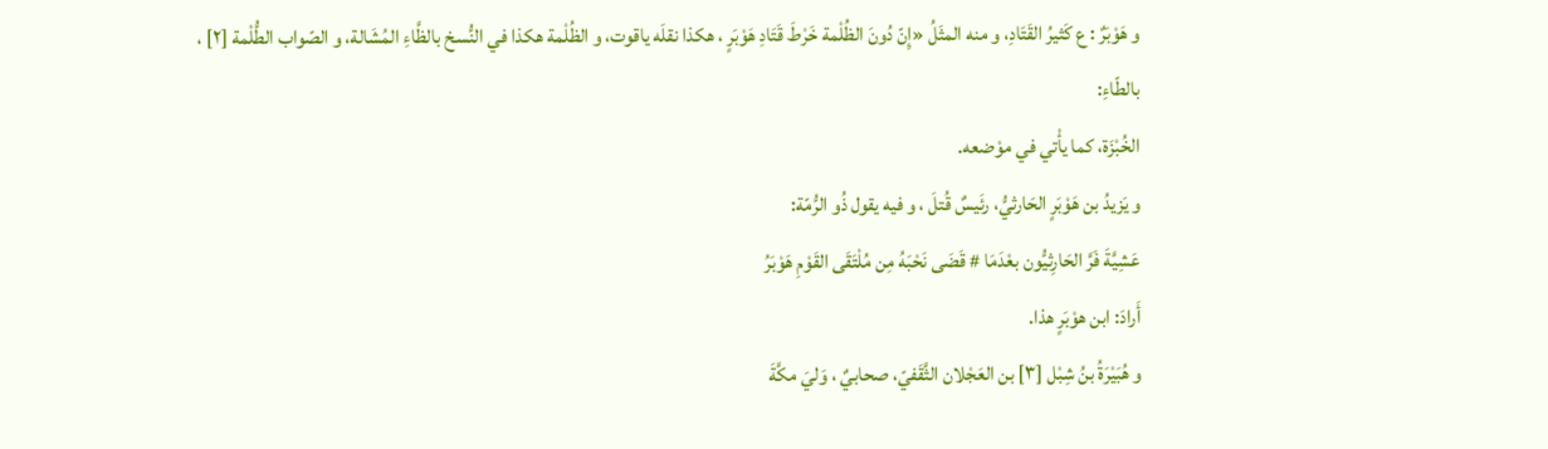و هَوْبَرٌ : ع كَثيرُ القَتَادِ، و منه المثَلُ «إِنّ دُونَ الظُلْمة خَرْطَ قَتَادِ هَوْبَرٍ ، هكذا نقلَه ياقوت، و الظُلْمة هكذا في النُّسخ بالظَّاءِ المُشَالة، و الصّواب الطُّلْمة [٢] ، بالطّاءِ:
الخُبْزَة، كما يأْتي في موْضعه.
و يَزيدُ بن هَوْبَرٍ الحَارثيُّ، رئَيسٌ قُتلَ ، و فيه يقول ذُو الرُّمّة:
عَشِيَّةَ فَرَّ الحَارِثيُّون بعْدَمَا # قَضَى نَحْبَهُ مِن مُلْتَقَى القَوْمِ هَوْبَرُ
أَرادَ: ابن هوْبَرٍ هذا.
و هُبَيْرَةُ بنُ شِبْل [٣] بن العَجْلان الثَّقَفيّ، صحابيٌ ، وَليَ مكَّةَ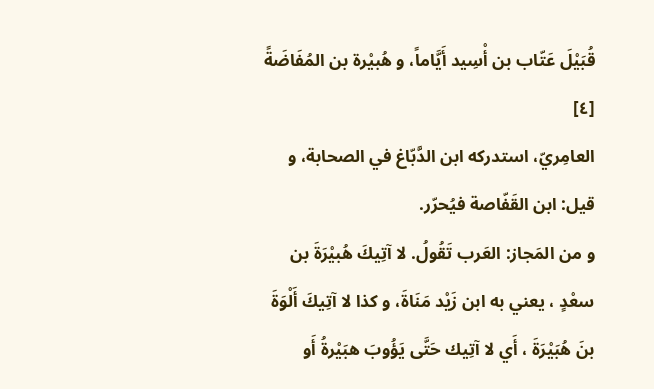قُبَيْلَ عَتّاب بن أْسِيد أَيَّاماً، و هُبيْرة بن المُفَاضَةً [٤]
العامِريّ، استدركه ابن الدَّبّاغ في الصحابة، و قيل: ابن القَفّاصة فيُحرّر.
و من المَجاز: العَرب تَقُولُ. لا آتِيكَ هُبيْرَةَ بن سعْدٍ ، يعني به ابن زَيْد مَنَاةَ، و كذا لا آتِيكَ أَلْوَةَ بنَ هُبَيْرَةَ ، أَي لا آتِيك حَتَّى يَؤُوبَ هبَيْرةُ أَو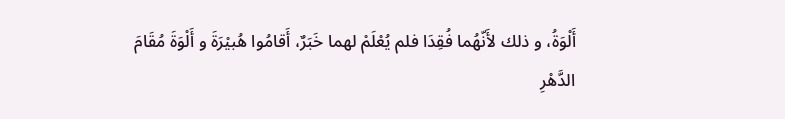أَلْوَةُ، و ذلك لأَنّهُما فُقِدَا فلم يُعْلَمْ لهما خَبَرٌ، أَقامُوا هُبيْرَةَ و أَلْوَةَ مُقَامَ الدَّهْرِ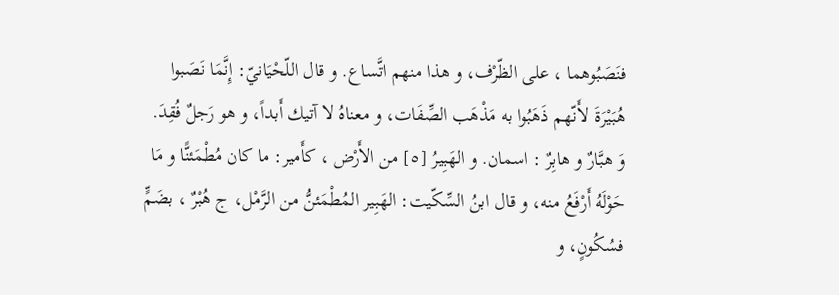فنَصَبُوهما ، على الظّرْف، و هذا منهم اتَّساع. و قال اللّحْيَانيّ: إِنَّمَا نَصَبوا هُبَيْرَةَ لأَنّهم ذَهَبُوا به مَذْهَب الصِّفَات، و معناهُ لا آتيك أَبداً، و هو رَجلٌ فُقِدَ.
وَ هبَّارٌ و هابِرٌ : اسمان. و الهَبِيرُ [٥] من الأَرْض ، كأَمير: ما كان مُطْمَئنًّا و مَا حَوْلَهُ أَرْفَعُ منه، و قال ابنُ السِّكّيت: الهَبِير المُطْمَئنُّ من الرَّمْل، ج هُبْرٌ ، بضَمٍّ فسُكُونٍ، و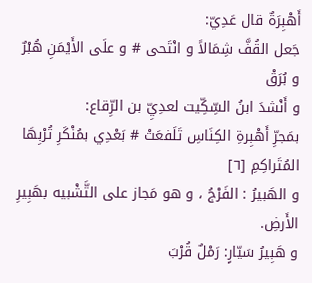أَهْبِرَةٌ قال عَدِيّ:
جَعل القُفَّ شِمَالاً و انْتَحى # و علَى الأَيْمَنِ هُبْرٌ و بُرَقْ
و أَنْشدَ ابنُ السِّكِّيت لعدِيِّ بن الرِّقاع:
بمَجرِّ أَهْبِرةِ الكِنَاسِ تَلَفعَتْ # بَعْدِي بمُنْكَرِ تُرْبِهَا المُتَراكِمِ [٦]
و الهَبيرُ : الفَرْجُ ، و هو مَجاز على التَّشْبيه بهَبِيرِ الأَرضِ.
و هَبِيرُ سَيّارٍ: رَمْلٌ قُرْبَ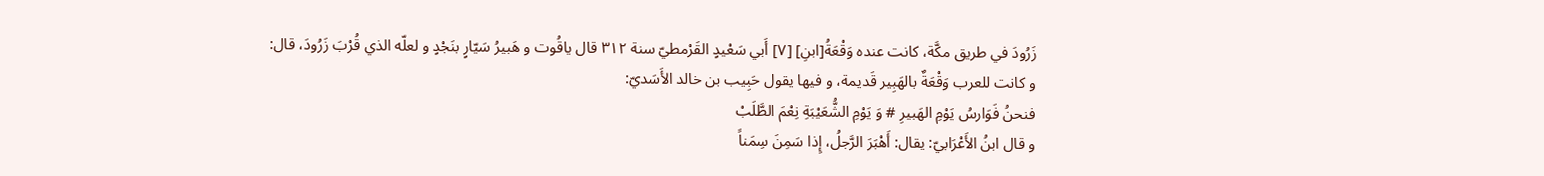زَرُودَ في طريق مكَّة، كانت عنده وَقْعَةُ[ابنِ] [٧] أَبي سَعْيدٍ القَرْمطيّ سنة ٣١٢ قال ياقُوت و هَبيرُ سَيّارٍ بنَجْدٍ و لعلّه الذي قُرْبَ زَرُودَ، قال: و كانت للعرب وَقْعَةٌ بالهَبِير قَديمة، و فيها يقول حَبِيب بن خالد الأَسَديّ:
فنحنُ فَوَارسُ يَوْمِ الهَبيرِ # وَ يَوْمِ الشُّعَيْبَةِ نِعْمَ الطَّلَبْ
و قال ابنُ الأَعْرَابيّ: يقال: أَهْبَرَ الرَّجلُ، إِذا سَمِنَ سِمَناً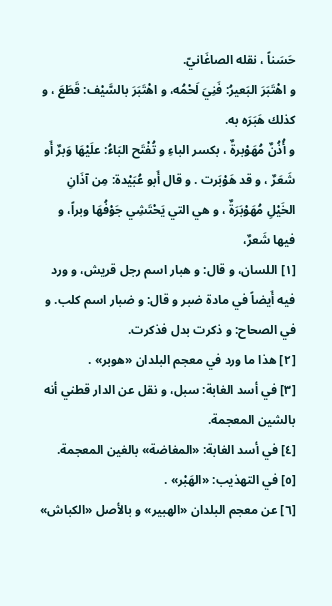حَسَناً ، نقله الصاغَانيّ.
و اهْتَبَرَ البَعيرُ: فَنِيَ لَحْمُه، و اهْتَبَرَ بالسَّيْف: قَطَعَ ، و كذلك هَبَرَه به.
و أُذُنٌ مُهَوْبرةٌ ، بكسر الباءِ و تُفْتَح البَاءُ: علَيْهَا وَبرٌ أَو شَعَرٌ ، و قد هَوْبَرت . و قال أَبو عُبَيْدة: مِن آذَانِ الخَيْلِ مُهَوْبَرَةٌ ، و هي التي يَحْتَشِي جَوْفُهَا وبراً، و فيها شَعرٌ،
[١] اللسان، و قال: و هبار اسم رجل قريش، و ورد فيه أَيضاً في مادة ضبر و قال: و ضبار اسم كلب. و في الصحاح: و ذكرت بدل فذكرت.
[٢] هذا ما ورد في معجم البلدان «هوبر» .
[٣] في أسد الغابة: سبل، و نقل عن الدار قطني أنه بالشين المعجمة.
[٤] في أسد الغابة: «المغاضة» بالغين المعجمة.
[٥] في التهذيب: «الهَبْر» .
[٦] عن معجم البلدان «الهبير» و بالأصل «الكباش»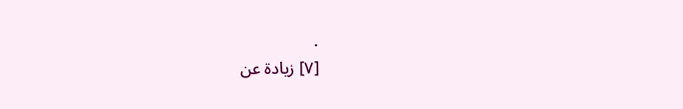.
[٧] زيادة عن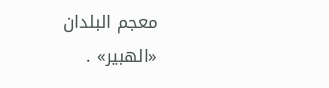معجم البلدان «الهبير» .